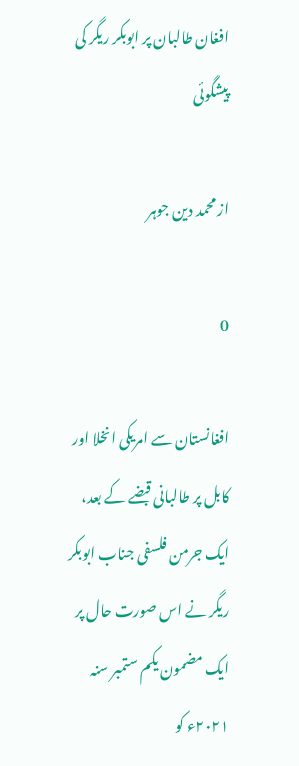افغان طالبان پر ابوبکر ریگر کی پیشگوئی

از محمد دین جوہر

0

افغانستان سے امریکی انخلا اور کابل پر طالبانی قبضے کے بعد، ایک جرمن فلسفی جناب ابوبکر ریگر نے اس صورت حال پر ایک مضمون یکم ستمبر سنہ ۲۰۲۱ء کو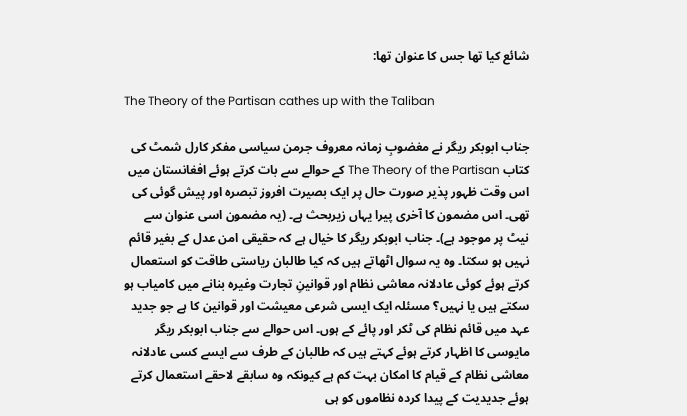شائع کیا تھا جس کا عنوان تھا:

The Theory of the Partisan cathes up with the Taliban

جناب ابوبکر ریگر نے مغضوبِ زمانہ معروف جرمن سیاسی مفکر کارل شمٹ کی کتاب The Theory of the Partisan کے حوالے سے بات کرتے ہوئے افغانستان میں اس وقت ظہور پذیر صورت حال پر ایک بصیرت افروز تبصرہ اور پیش گوئی کی تھی۔ اس مضمون کا آخری پیرا یہاں زیربحث ہے۔ (یہ مضمون اسی عنوان سے نیٹ پر موجود ہے)۔ جناب ابوبکر ریگر کا خیال ہے کہ حقیقی امن عدل کے بغیر قائم نہیں ہو سکتا۔ وہ یہ سوال اٹھاتے ہیں کہ کیا طالبان ریاستی طاقت کو استعمال کرتے ہوئے کوئی عادلانہ معاشی نظام اور قوانینِ تجارت وغیرہ بنانے میں کامیاب ہو سکتے ہیں یا نہیں؟ مسئلہ ایک ایسی شرعی معیشت اور قوانین کا ہے جو جدید عہد میں قائم نظام کی ٹکر اور پائے کے ہوں۔ اس حوالے سے جناب ابوبکر ریگر مایوسی کا اظہار کرتے ہوئے کہتے ہیں کہ طالبان کے طرف سے ایسے کسی عادلانہ معاشی نظام کے قیام کا امکان بہت کم ہے کیونکہ وہ سابقے لاحقے استعمال کرتے ہوئے جدیدیت کے پیدا کردہ نظاموں کو ہی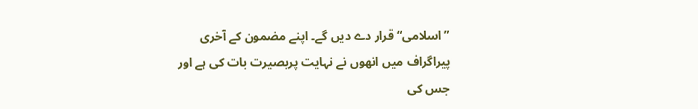”اسلامی“ قرار دے دیں گے۔ اپنے مضمون کے آخری پیراگراف میں انھوں نے نہایت پربصیرت بات کی ہے اور جس کی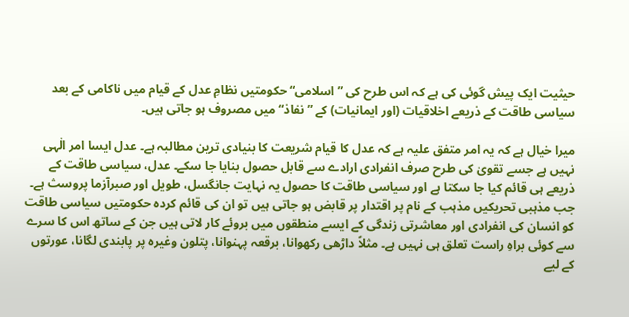حیثیت ایک پیش گوئی کی ہے کہ اس طرح کی ”اسلامی“ حکومتیں نظامِ عدل کے قیام میں ناکامی کے بعد سیاسی طاقت کے ذریعے اخلاقیات (اور ایمانیات) کے ”نفاذ“ میں مصروف ہو جاتی ہیں۔

میرا خیال ہے کہ یہ امر متفق علیہ ہے کہ عدل کا قیام شریعت کا بنیادی ترین مطالبہ ہے۔ عدل ایسا امر الٰہی نہیں ہے جسے تقویٰ کی طرح صرف انفرادی ارادے سے قابل حصول بنایا جا سکے۔ عدل، سیاسی طاقت کے ذریعے ہی قائم کیا جا سکتا ہے اور سیاسی طاقت کا حصول یہ نہایت جانگسل، طویل اور صبرآزما پروسث ہے۔ جب مذہبی تحریکیں مذہب کے نام پر اقتدار پر قابض ہو جاتی ہیں تو ان کی قائم کردہ حکومتیں سیاسی طاقت کو انسان کی انفرادی اور معاشرتی زندگی کے ایسے منطقوں میں بروئے کار لاتی ہیں جن کے ساتھ اس کا سرے سے کوئی براہِ راست تعلق ہی نہیں ہے۔ مثلاً داڑھی رکھوانا، برقعہ پہنوانا، پتلون وغیرہ پر پابندی لگانا، عورتوں کے لیے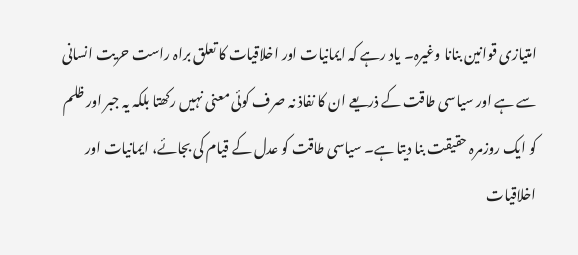امتیازی قوانین بنانا وغیرہ۔ یاد رہے کہ ایمانیات اور اخلاقیات کا تعلق براہ راست حریت انسانی سے ہے اور سیاسی طاقت کے ذریعے ان کا نفاذ نہ صرف کوئی معنی نہیں رکھتا بلکہ یہ جبر اور ظلم کو ایک روزمرہ حقیقت بنا دیتا ہے۔ سیاسی طاقت کو عدل کے قیام کی بجائے، ایمانیات اور اخلاقیات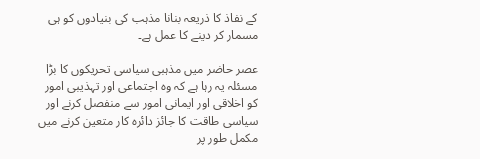کے نفاذ کا ذریعہ بنانا مذہب کی بنیادوں کو ہی مسمار کر دینے کا عمل ہے۔

عصر حاضر میں مذہبی سیاسی تحریکوں کا بڑا مسئلہ یہ رہا ہے کہ وہ اجتماعی اور تہذیبی امور کو اخلاقی اور ایمانی امور سے منفصل کرنے اور سیاسی طاقت کا جائز دائرہ کار متعین کرنے میں مکمل طور پر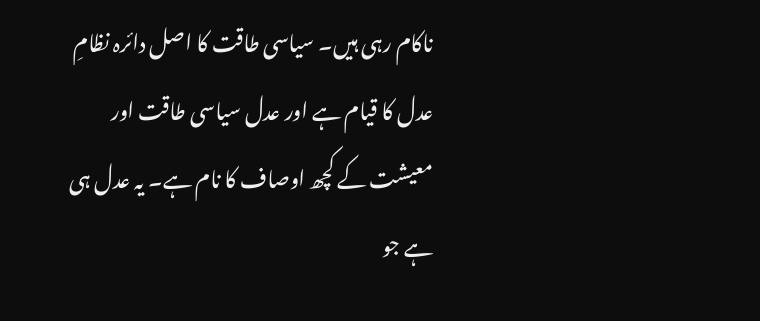ناکام رہی ہیں۔ سیاسی طاقت کا اصل دائرہ نظامِ عدل کا قیام ہے اور عدل سیاسی طاقت اور معیشت کے کچھ اوصاف کا نام ہے۔ یہ عدل ہی ہے جو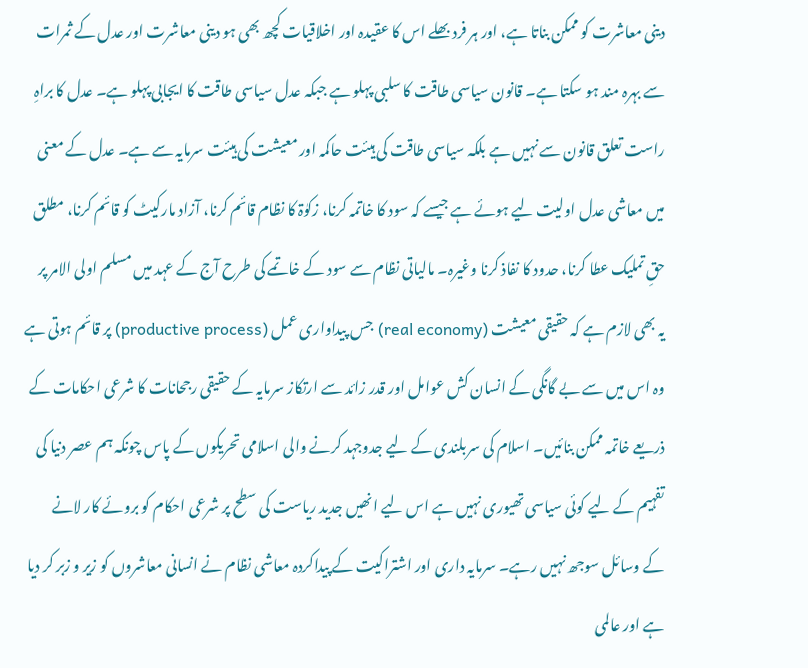دینی معاشرت کو ممکن بناتا ہے، اور ہر فرد بھلے اس کا عقیدہ اور اخلاقیات کچھ بھی ہو دینی معاشرت اور عدل کے ثمرات سے بہرہ مند ہو سکتا ہے۔ قانون سیاسی طاقت کا سلبی پہلو ہے جبکہ عدل سیاسی طاقت کا ایجابی پہلو ہے۔ عدل کا براہِ راست تعلق قانون سے نہیں ہے بلکہ سیاسی طاقت کی ہیئت حاکمہ اور معیشت کی ہیئت سرمایہ سے ہے۔ عدل کے معنی میں معاشی عدل اولیت لیے ہوئے ہے جیسے کہ سود کا خاتمہ کرنا، زکوٰۃ کا نظام قائم کرنا، آزاد مارکیٹ کو قائم کرنا، مطلق حقِ تملیک عطا کرنا، حدود کا نفاذ کرنا وغیرہ۔ مالیاتی نظام سے سود کے خاتمے کی طرح آج کے عہد میں مسلم اولی الامر پر یہ بھی لازم ہے کہ حقیقی معیشت (real economy) جس پیداواری عمل (productive process) پر قائم ہوتی ہے وہ اس میں سے بے گانگی کے انسان کش عوامل اور قدر زائد سے ارتکاز سرمایہ کے حقیقی رجحانات کا شرعی احکامات کے ذریعے خاتمہ ممکن بنائیں۔ اسلام کی سربلندی کے لیے جدوجہد کرنے والی اسلامی تحریکوں کے پاس چونکہ ہم عصر دنیا کی تفہیم کے لیے کوئی سیاسی تھیوری نہیں ہے اس لیے انھیں جدید ریاست کی سطح پر شرعی احکام کو بروئے کار لانے کے وسائل سوجھ نہیں رہے۔ سرمایہ داری اور اشتراکیت کے پیداکردہ معاشی نظام نے انسانی معاشروں کو زیر و زبر کر دیا ہے اور عالمی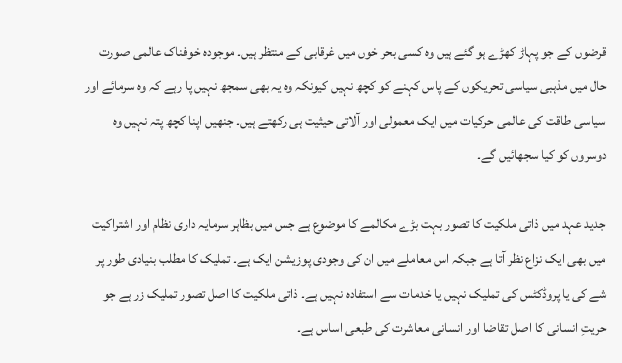قرضوں کے جو پہاڑ کھڑے ہو گئے ہیں وہ کسی بحر خوں میں غرقابی کے منتظر ہیں۔ موجودہ خوفناک عالمی صورت حال میں مذہبی سیاسی تحریکوں کے پاس کہنے کو کچھ نہیں کیونکہ وہ یہ بھی سمجھ نہیں پا رہے کہ وہ سرمائے اور سیاسی طاقت کی عالمی حرکیات میں ایک معمولی اور آلاتی حیثیت ہی رکھتے ہیں۔ جنھیں اپنا کچھ پتہ نہیں وہ دوسروں کو کیا سجھائیں گے۔

جدید عہد میں ذاتی ملکیت کا تصور بہت بڑے مکالمے کا موضوع ہے جس میں بظاہر سرمایہ داری نظام اور اشتراکیت میں بھی ایک نزاع نظر آتا ہے جبکہ اس معاملے میں ان کی وجودی پوزیشن ایک ہے۔ تملیک کا مطلب بنیادی طور پر شے کی یا پروڈکٹس کی تملیک نہیں یا خدمات سے استفادہ نہیں ہے۔ ذاتی ملکیت کا اصل تصور تملیک زر ہے جو حریتِ انسانی کا اصل تقاضا اور انسانی معاشرت کی طبعی اساس ہے۔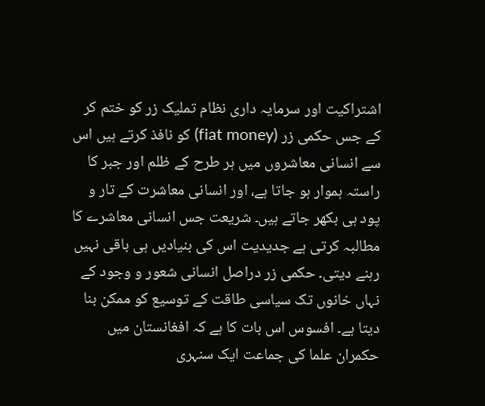اشتراکیت اور سرمایہ داری نظام تملیک زر کو ختم کر کے جس حکمی زر (fiat money) کو نافذ کرتے ہیں اس سے انسانی معاشروں میں ہر طرح کے ظلم اور جبر کا راستہ ہموار ہو جاتا ہے، اور انسانی معاشرت کے تار و پود ہی بکھر جاتے ہیں۔ شریعت جس انسانی معاشرے کا مطالبہ کرتی ہے جدیدیت اس کی بنیادیں ہی باقی نہیں رہنے دیتی۔ حکمی زر دراصل انسانی شعور و وجود کے نہاں خانوں تک سیاسی طاقت کے توسیع کو ممکن بنا دیتا ہے۔ افسوس اس بات کا ہے کہ افغانستان میں حکمران علما کی جماعت ایک سنہری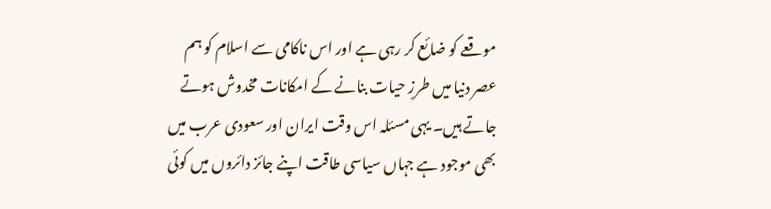موقعے کو ضائع کر رہی ہے اور اس ناکامی سے اسلام کو ہم عصر دنیا میں طرزِ حیات بنانے کے امکانات مخدوش ہوتے جاتے ہیں۔ یہی مسئلہ اس وقت ایران اور سعودی عرب میں بھی موجود ہے جہاں سیاسی طاقت اپنے جائز دائروں میں کوئی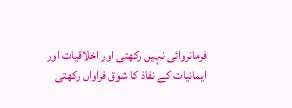فرمانروائی نہیں رکھتی اور اخلاقیات اور ایمانیات کے نفاذ کا شوق فراواں رکھتی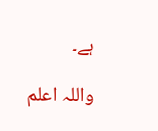ہے۔

واللہ اعلم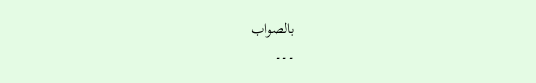بالصواب
۔۔۔